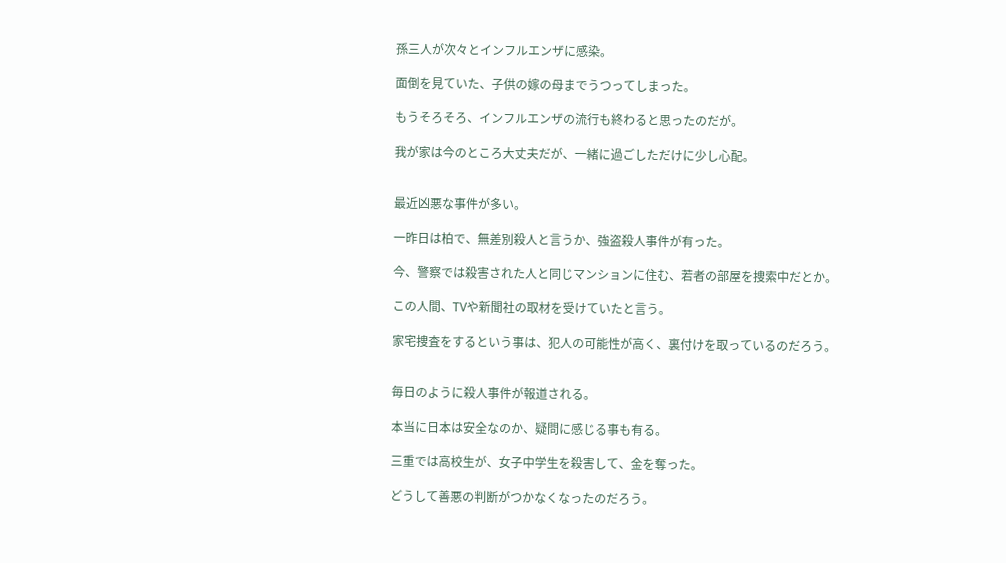孫三人が次々とインフルエンザに感染。

面倒を見ていた、子供の嫁の母までうつってしまった。

もうそろそろ、インフルエンザの流行も終わると思ったのだが。

我が家は今のところ大丈夫だが、一緒に過ごしただけに少し心配。


最近凶悪な事件が多い。

一昨日は柏で、無差別殺人と言うか、強盗殺人事件が有った。

今、警察では殺害された人と同じマンションに住む、若者の部屋を捜索中だとか。

この人間、TVや新聞社の取材を受けていたと言う。

家宅捜査をするという事は、犯人の可能性が高く、裏付けを取っているのだろう。


毎日のように殺人事件が報道される。

本当に日本は安全なのか、疑問に感じる事も有る。

三重では高校生が、女子中学生を殺害して、金を奪った。

どうして善悪の判断がつかなくなったのだろう。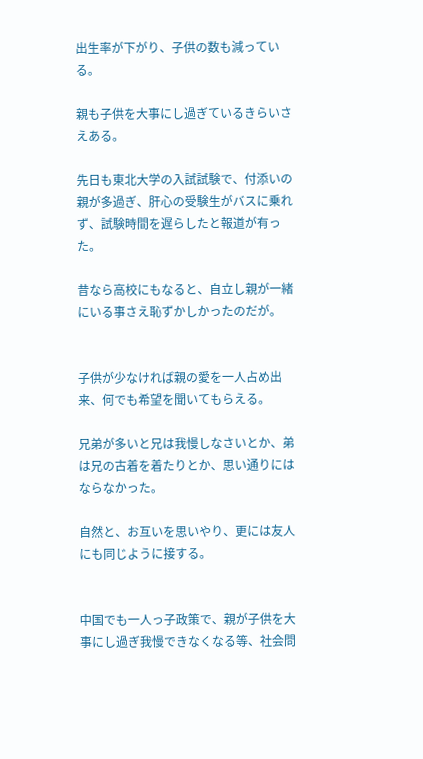出生率が下がり、子供の数も減っている。

親も子供を大事にし過ぎているきらいさえある。

先日も東北大学の入試試験で、付添いの親が多過ぎ、肝心の受験生がバスに乗れず、試験時間を遅らしたと報道が有った。

昔なら高校にもなると、自立し親が一緒にいる事さえ恥ずかしかったのだが。


子供が少なければ親の愛を一人占め出来、何でも希望を聞いてもらえる。

兄弟が多いと兄は我慢しなさいとか、弟は兄の古着を着たりとか、思い通りにはならなかった。

自然と、お互いを思いやり、更には友人にも同じように接する。


中国でも一人っ子政策で、親が子供を大事にし過ぎ我慢できなくなる等、社会問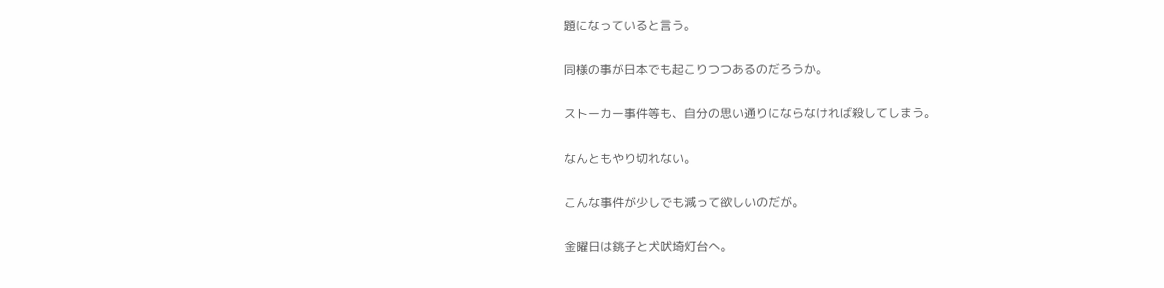題になっていると言う。

同様の事が日本でも起こりつつあるのだろうか。

ストーカー事件等も、自分の思い通りにならなければ殺してしまう。

なんともやり切れない。

こんな事件が少しでも減って欲しいのだが。

金曜日は銚子と犬吠埼灯台へ。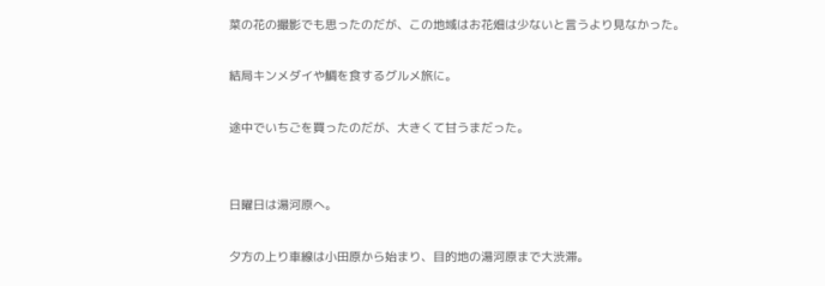菜の花の撮影でも思ったのだが、この地域はお花畑は少ないと言うより見なかった。

結局キンメダイや鯛を食するグルメ旅に。

途中でいちごを買ったのだが、大きくて甘うまだった。


日曜日は湯河原へ。

夕方の上り車線は小田原から始まり、目的地の湯河原まで大渋滞。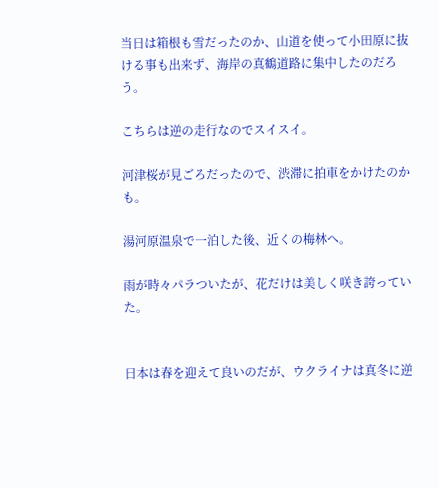当日は箱根も雪だったのか、山道を使って小田原に抜ける事も出来ず、海岸の真鶴道路に集中したのだろう。

こちらは逆の走行なのでスイスイ。

河津桜が見ごろだったので、渋滞に拍車をかけたのかも。

湯河原温泉で一泊した後、近くの梅林へ。

雨が時々パラついたが、花だけは美しく咲き誇っていた。


日本は春を迎えて良いのだが、ウクライナは真冬に逆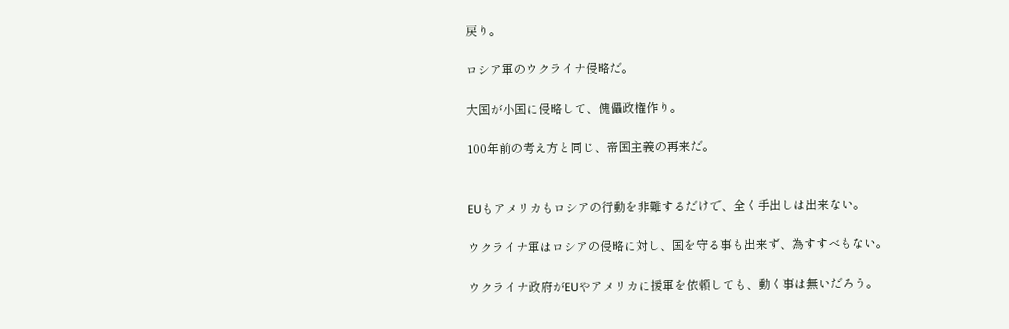戻り。

ロシア軍のウクライナ侵略だ。

大国が小国に侵略して、傀儡政権作り。

100年前の考え方と同じ、帝国主義の再来だ。


EUもアメリカもロシアの行動を非難するだけで、全く手出しは出来ない。

ウクライナ軍はロシアの侵略に対し、国を守る事も出来ず、為すすべもない。

ウクライナ政府がEUやアメリカに援軍を依頼しても、動く事は無いだろう。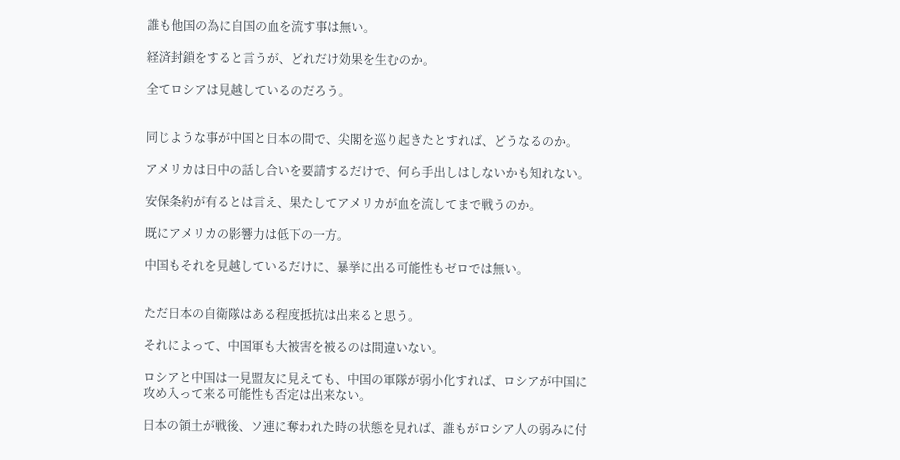誰も他国の為に自国の血を流す事は無い。

経済封鎖をすると言うが、どれだけ効果を生むのか。

全てロシアは見越しているのだろう。


同じような事が中国と日本の間で、尖閣を巡り起きたとすれば、どうなるのか。

アメリカは日中の話し合いを要請するだけで、何ら手出しはしないかも知れない。

安保条約が有るとは言え、果たしてアメリカが血を流してまで戦うのか。

既にアメリカの影響力は低下の一方。

中国もそれを見越しているだけに、暴挙に出る可能性もゼロでは無い。


ただ日本の自衛隊はある程度抵抗は出来ると思う。

それによって、中国軍も大被害を被るのは間違いない。

ロシアと中国は一見盟友に見えても、中国の軍隊が弱小化すれば、ロシアが中国に攻め入って来る可能性も否定は出来ない。

日本の領土が戦後、ソ連に奪われた時の状態を見れば、誰もがロシア人の弱みに付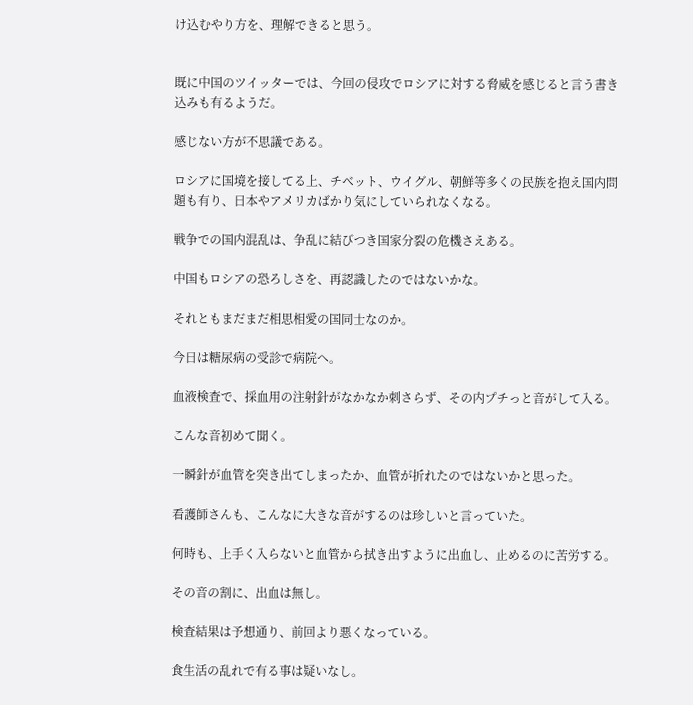け込むやり方を、理解できると思う。


既に中国のツイッターでは、今回の侵攻でロシアに対する脅威を感じると言う書き込みも有るようだ。

感じない方が不思議である。

ロシアに国境を接してる上、チベット、ウイグル、朝鮮等多くの民族を抱え国内問題も有り、日本やアメリカばかり気にしていられなくなる。

戦争での国内混乱は、争乱に結びつき国家分裂の危機さえある。

中国もロシアの恐ろしさを、再認識したのではないかな。

それともまだまだ相思相愛の国同士なのか。

今日は糖尿病の受診で病院へ。

血液検査で、採血用の注射針がなかなか刺さらず、その内プチっと音がして入る。

こんな音初めて聞く。

一瞬針が血管を突き出てしまったか、血管が折れたのではないかと思った。

看護師さんも、こんなに大きな音がするのは珍しいと言っていた。

何時も、上手く入らないと血管から拭き出すように出血し、止めるのに苦労する。

その音の割に、出血は無し。

検査結果は予想通り、前回より悪くなっている。

食生活の乱れで有る事は疑いなし。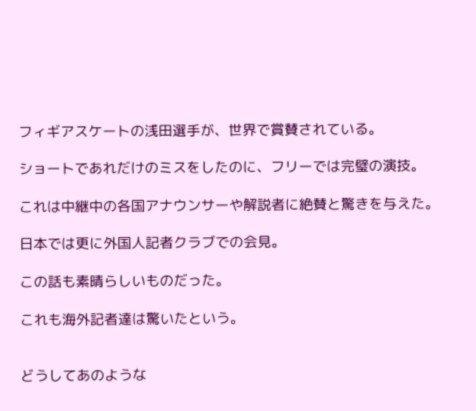フィギアスケートの浅田選手が、世界で賞賛されている。

ショートであれだけのミスをしたのに、フリーでは完璧の演技。

これは中継中の各国アナウンサーや解説者に絶賛と驚きを与えた。

日本では更に外国人記者クラブでの会見。

この話も素晴らしいものだった。

これも海外記者達は驚いたという。


どうしてあのような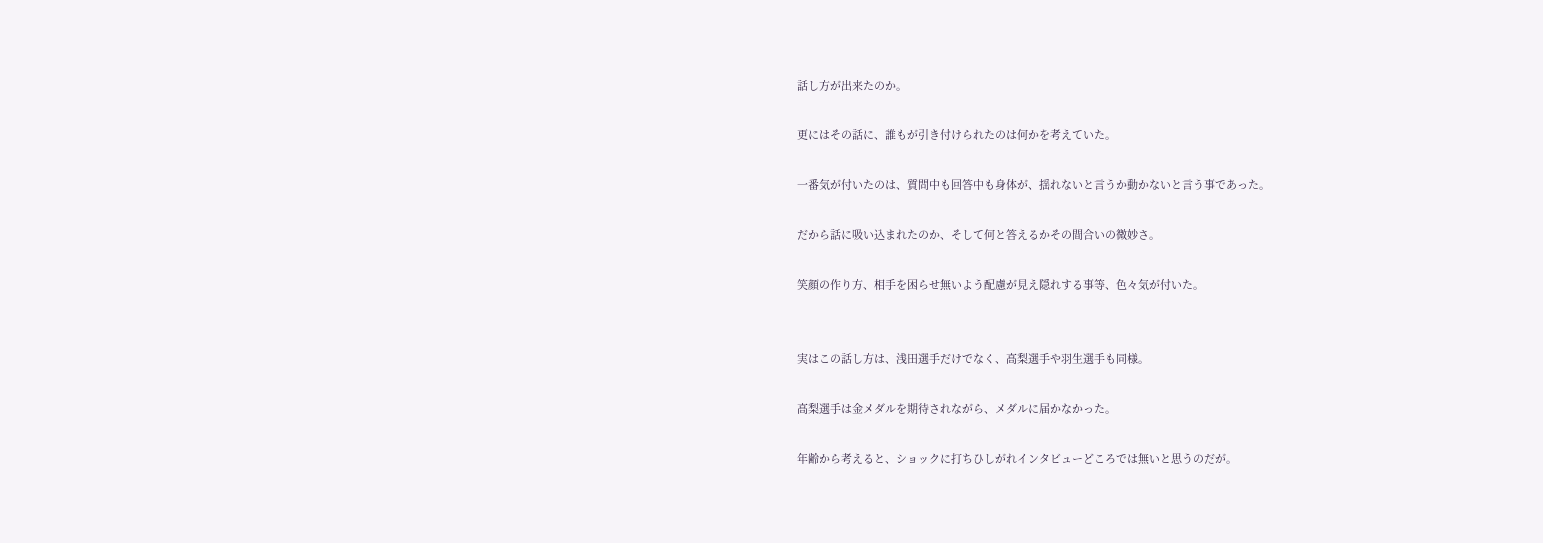話し方が出来たのか。

更にはその話に、誰もが引き付けられたのは何かを考えていた。

一番気が付いたのは、質問中も回答中も身体が、揺れないと言うか動かないと言う事であった。

だから話に吸い込まれたのか、そして何と答えるかその間合いの微妙さ。

笑顔の作り方、相手を困らせ無いよう配慮が見え隠れする事等、色々気が付いた。


実はこの話し方は、浅田選手だけでなく、高梨選手や羽生選手も同様。

高梨選手は金メダルを期待されながら、メダルに届かなかった。

年齢から考えると、ショックに打ちひしがれインタビューどころでは無いと思うのだが。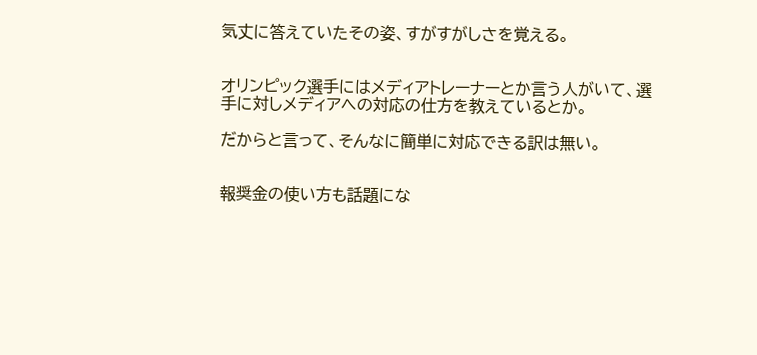気丈に答えていたその姿、すがすがしさを覚える。


オリンピック選手にはメディアトレーナーとか言う人がいて、選手に対しメディアへの対応の仕方を教えているとか。

だからと言って、そんなに簡単に対応できる訳は無い。


報奨金の使い方も話題にな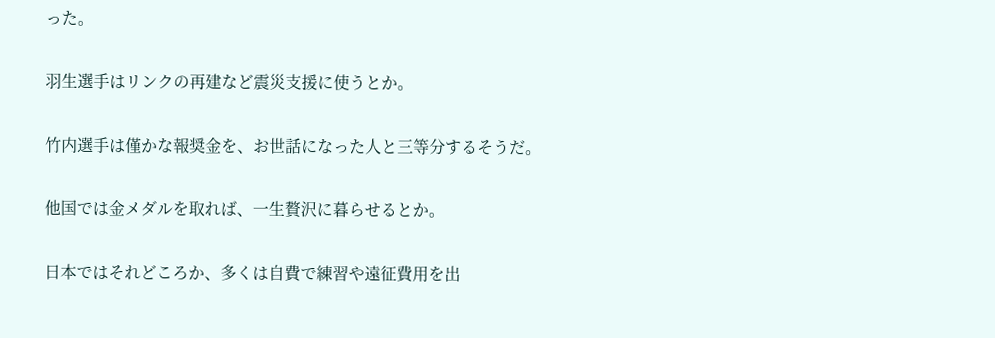った。

羽生選手はリンクの再建など震災支援に使うとか。

竹内選手は僅かな報奨金を、お世話になった人と三等分するそうだ。

他国では金メダルを取れば、一生贅沢に暮らせるとか。

日本ではそれどころか、多くは自費で練習や遠征費用を出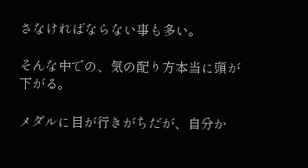さなければならない事も多い。

そんな中での、気の配り方本当に頭が下がる。

メダルに目が行きがちだが、自分か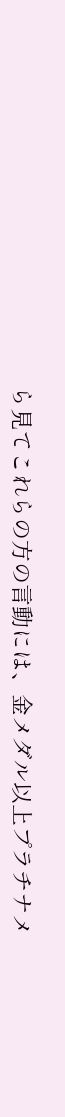ら見てこれらの方の言動には、金メダル以上プラチナメ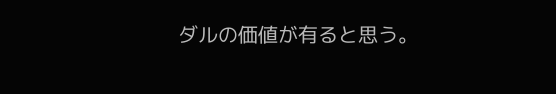ダルの価値が有ると思う。